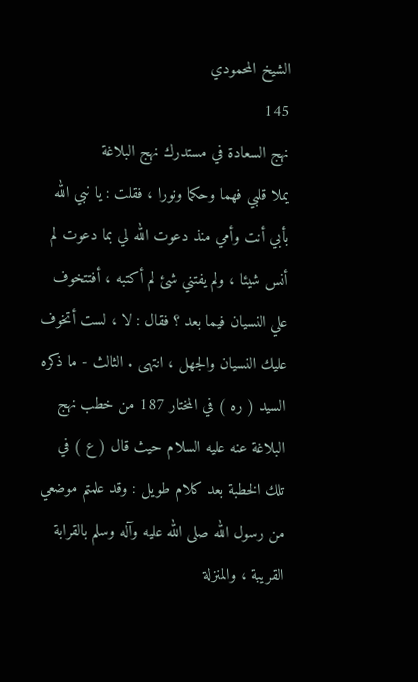الشيخ المحمودي
145
نهج السعادة في مستدرك نهج البلاغة
يملا قلبي فهما وحكما ونورا ، فقلت : يا نبي الله بأبي أنت وأمي منذ دعوت الله لي بما دعوت لم أنس شيئا ، ولم يفتني شئ لم أكتبه ، أفتتخوف علي النسيان فيما بعد ؟ فقال : لا ، لست أتخوف عليك النسيان والجهل ، انتهى . الثالث - ما ذكره السيد ( ره ) في المختار 187 من خطب نهج البلاغة عنه عليه السلام حيث قال ( ع ) في تلك الخطبة بعد كلام طويل : وقد علمتم موضعي من رسول الله صلى الله عليه وآله وسلم بالقرابة القريبة ، والمنزلة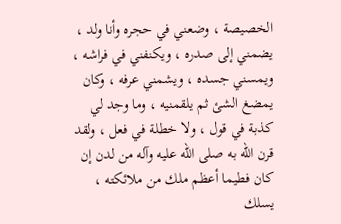الخصيصة ، وضعني في حجره وأنا ولد ، يضمني إلى صدره ، ويكنفني في فراشه ، ويمسني جسده ، ويشمني عرفه ، وكان يمضغ الشئ ثم يلقمنيه ، وما وجد لي كذبة في قول ، ولا خطلة في فعل ، ولقد قرن الله به صلى الله عليه وآله من لدن إن كان فطيما أعظم ملك من ملائكته ، يسلك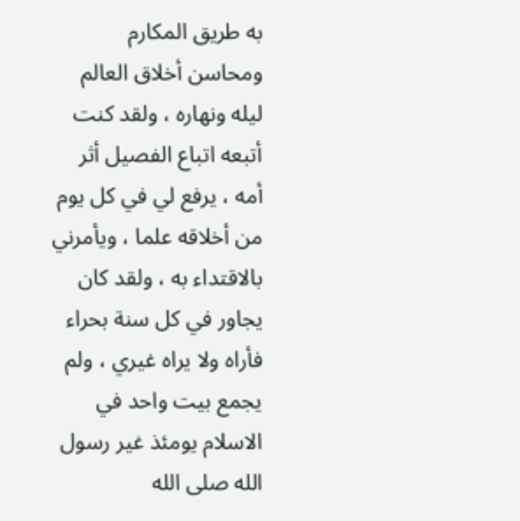به طريق المكارم ومحاسن أخلاق العالم ليله ونهاره ، ولقد كنت أتبعه اتباع الفصيل أثر أمه ، يرفع لي في كل يوم من أخلاقه علما ، ويأمرني بالاقتداء به ، ولقد كان يجاور في كل سنة بحراء فأراه ولا يراه غيري ، ولم يجمع بيت واحد في الاسلام يومئذ غير رسول الله صلى الله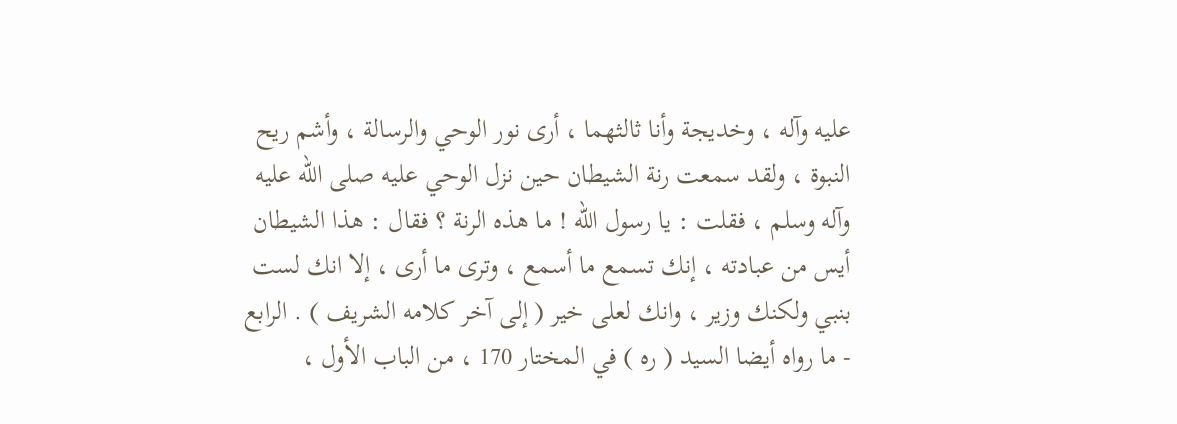عليه وآله ، وخديجة وأنا ثالثهما ، أرى نور الوحي والرسالة ، وأشم ريح النبوة ، ولقد سمعت رنة الشيطان حين نزل الوحي عليه صلى الله عليه وآله وسلم ، فقلت : يا رسول الله ! ما هذه الرنة ؟ فقال : هذا الشيطان أيس من عبادته ، إنك تسمع ما أسمع ، وترى ما أرى ، إلا انك لست بنبي ولكنك وزير ، وانك لعلى خير ( إلى آخر كلامه الشريف ) . الرابع - ما رواه أيضا السيد ( ره ) في المختار 170 ، من الباب الأول ،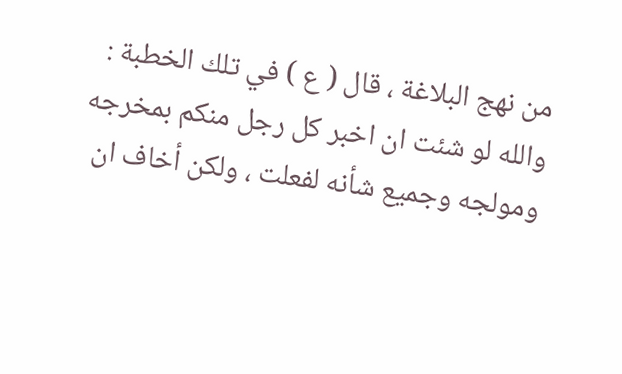من نهج البلاغة ، قال ( ع ) في تلك الخطبة : والله لو شئت ان اخبر كل رجل منكم بمخرجه ومولجه وجميع شأنه لفعلت ، ولكن أخاف ان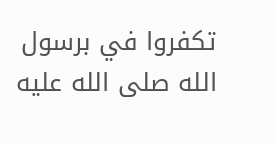تكفروا في برسول الله صلى الله عليه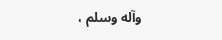وآله وسلم ،